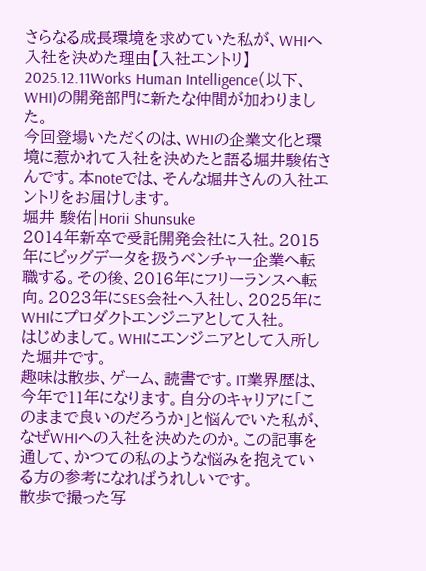さらなる成長環境を求めていた私が、WHIへ入社を決めた理由【入社エントリ】
2025.12.11Works Human Intelligence(以下、WHI)の開発部門に新たな仲間が加わりました。
今回登場いただくのは、WHIの企業文化と環境に惹かれて入社を決めたと語る堀井駿佑さんです。本noteでは、そんな堀井さんの入社エントリをお届けします。
堀井 駿佑|Horii Shunsuke
2014年新卒で受託開発会社に入社。2015年にビッグデータを扱うベンチャー企業へ転職する。その後、2016年にフリーランスへ転向。2023年にSES会社へ入社し、2025年にWHIにプロダクトエンジニアとして入社。
はじめまして。WHIにエンジニアとして入所した堀井です。
趣味は散歩、ゲーム、読書です。IT業界歴は、今年で11年になります。自分のキャリアに「このままで良いのだろうか」と悩んでいた私が、なぜWHIへの入社を決めたのか。この記事を通して、かつての私のような悩みを抱えている方の参考になればうれしいです。
散歩で撮った写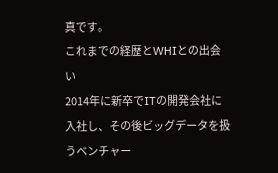真です。
これまでの経歴とWHIとの出会い
2014年に新卒でITの開発会社に入社し、その後ビッグデータを扱うベンチャー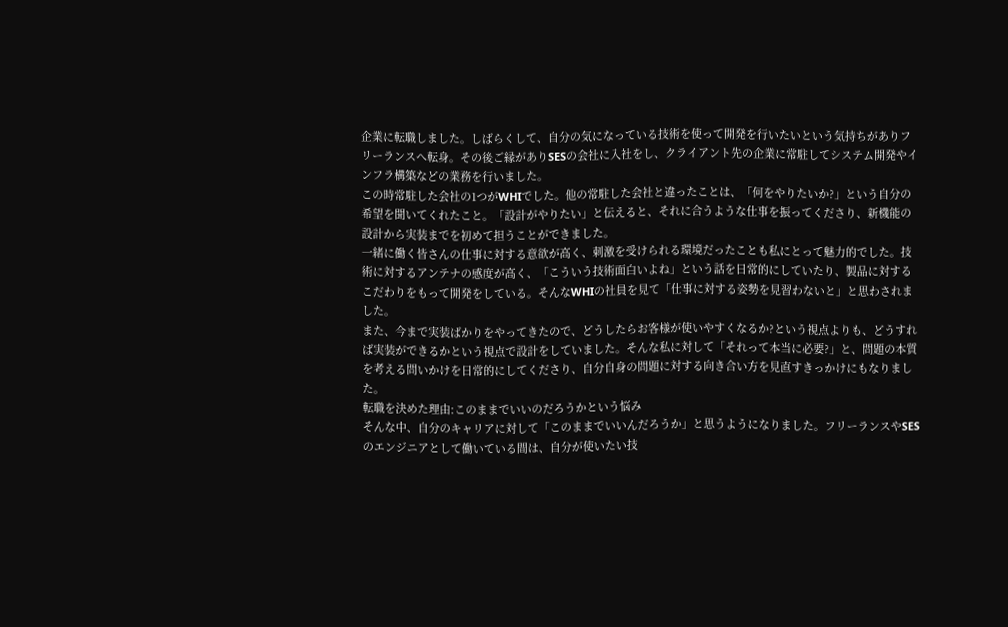企業に転職しました。しばらくして、自分の気になっている技術を使って開発を行いたいという気持ちがありフリーランスへ転身。その後ご縁がありSESの会社に入社をし、クライアント先の企業に常駐してシステム開発やインフラ構築などの業務を行いました。
この時常駐した会社の1つがWHIでした。他の常駐した会社と違ったことは、「何をやりたいか?」という自分の希望を聞いてくれたこと。「設計がやりたい」と伝えると、それに合うような仕事を振ってくださり、新機能の設計から実装までを初めて担うことができました。
一緒に働く皆さんの仕事に対する意欲が高く、刺激を受けられる環境だったことも私にとって魅力的でした。技術に対するアンテナの感度が高く、「こういう技術面白いよね」という話を日常的にしていたり、製品に対するこだわりをもって開発をしている。そんなWHIの社員を見て「仕事に対する姿勢を見習わないと」と思わされました。
また、今まで実装ばかりをやってきたので、どうしたらお客様が使いやすくなるか?という視点よりも、どうすれば実装ができるかという視点で設計をしていました。そんな私に対して「それって本当に必要?」と、問題の本質を考える問いかけを日常的にしてくださり、自分自身の問題に対する向き合い方を見直すきっかけにもなりました。
転職を決めた理由:このままでいいのだろうかという悩み
そんな中、自分のキャリアに対して「このままでいいんだろうか」と思うようになりました。フリーランスやSESのエンジニアとして働いている間は、自分が使いたい技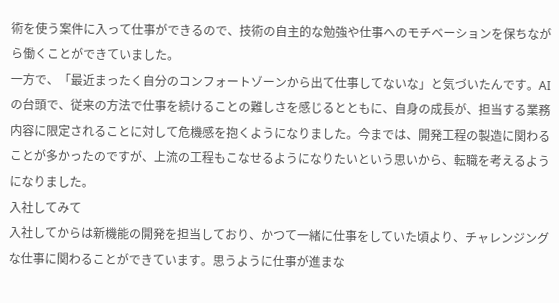術を使う案件に入って仕事ができるので、技術の自主的な勉強や仕事へのモチベーションを保ちながら働くことができていました。
一方で、「最近まったく自分のコンフォートゾーンから出て仕事してないな」と気づいたんです。AIの台頭で、従来の方法で仕事を続けることの難しさを感じるとともに、自身の成長が、担当する業務内容に限定されることに対して危機感を抱くようになりました。今までは、開発工程の製造に関わることが多かったのですが、上流の工程もこなせるようになりたいという思いから、転職を考えるようになりました。
入社してみて
入社してからは新機能の開発を担当しており、かつて一緒に仕事をしていた頃より、チャレンジングな仕事に関わることができています。思うように仕事が進まな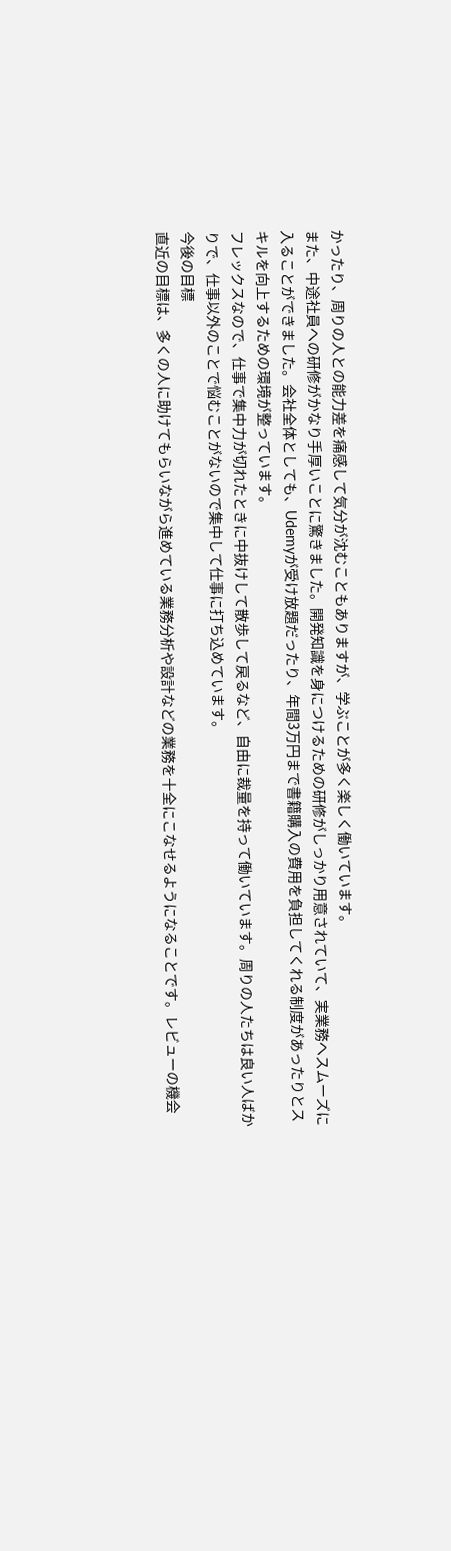かったり、周りの人との能力差を痛感して気分が沈むこともありますが、学ぶことが多く楽しく働いています。
また、中途社員への研修がかなり手厚いことに驚きました。開発知識を身につけるための研修がしっかり用意されていて、実業務へスムーズに入ることができました。会社全体としても、Udemyが受け放題だったり、年間3万円まで書籍購入の費用を負担してくれる制度があったりとスキルを向上するための環境が整っています。
フレックスなので、仕事で集中力が切れたときに中抜けして散歩して戻るなど、自由に裁量を持って働いています。周りの人たちは良い人ばかりで、仕事以外のことで悩むことがないので集中して仕事に打ち込めています。
今後の目標
直近の目標は、多くの人に助けてもらいながら進めている業務分析や設計などの業務を十全にこなせるようになることです。レビューの機会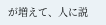が増えて、人に説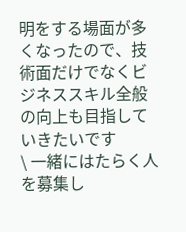明をする場面が多くなったので、技術面だけでなくビジネススキル全般の向上も目指していきたいです
\ 一緒にはたらく人を募集し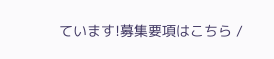ています!募集要項はこちら /